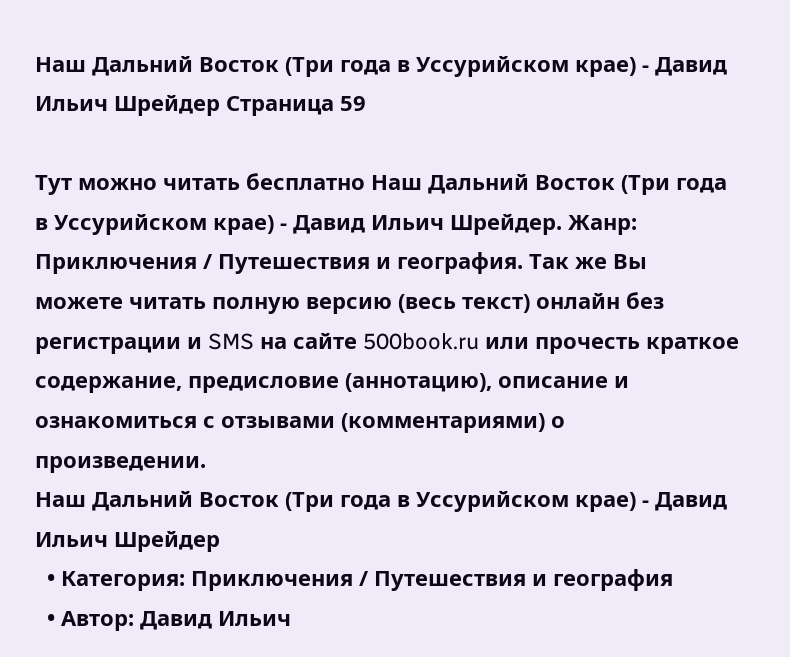Наш Дальний Восток (Три года в Уссурийском крае) - Давид Ильич Шрейдер Страница 59

Тут можно читать бесплатно Наш Дальний Восток (Три года в Уссурийском крае) - Давид Ильич Шрейдер. Жанр: Приключения / Путешествия и география. Так же Вы можете читать полную версию (весь текст) онлайн без регистрации и SMS на сайте 500book.ru или прочесть краткое содержание, предисловие (аннотацию), описание и ознакомиться с отзывами (комментариями) о произведении.
Наш Дальний Восток (Три года в Уссурийском крае) - Давид Ильич Шрейдер
  • Категория: Приключения / Путешествия и география
  • Автор: Давид Ильич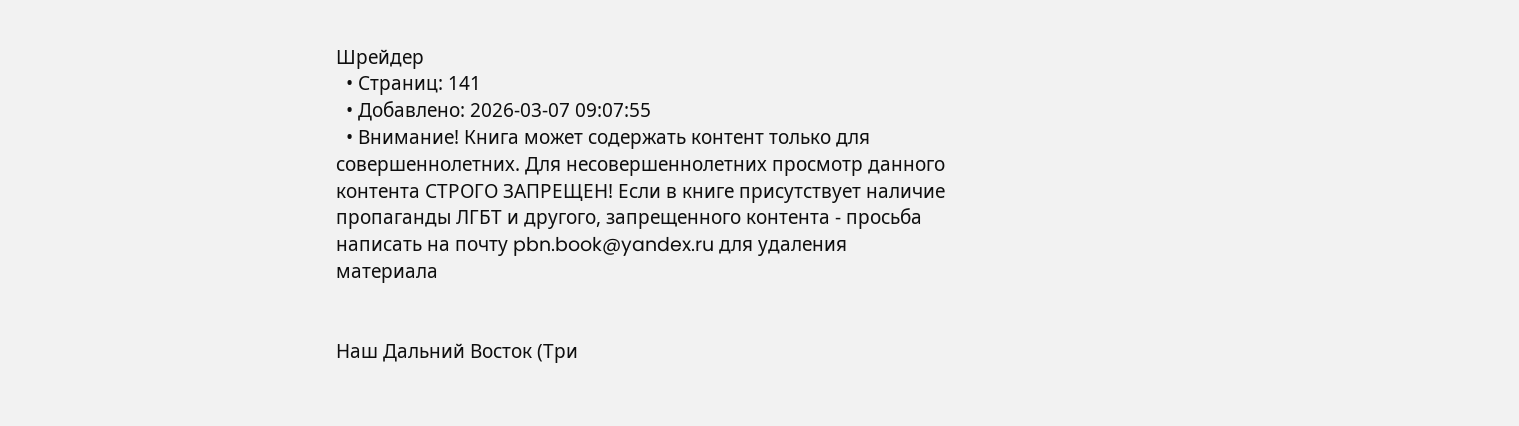Шрейдер
  • Страниц: 141
  • Добавлено: 2026-03-07 09:07:55
  • Внимание! Книга может содержать контент только для совершеннолетних. Для несовершеннолетних просмотр данного контента СТРОГО ЗАПРЕЩЕН! Если в книге присутствует наличие пропаганды ЛГБТ и другого, запрещенного контента - просьба написать на почту pbn.book@yandex.ru для удаления материала


Наш Дальний Восток (Три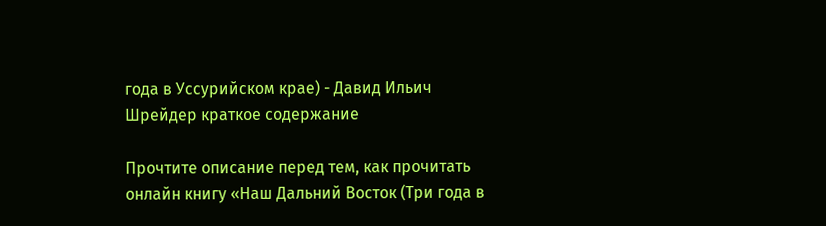года в Уссурийском крае) - Давид Ильич Шрейдер краткое содержание

Прочтите описание перед тем, как прочитать онлайн книгу «Наш Дальний Восток (Три года в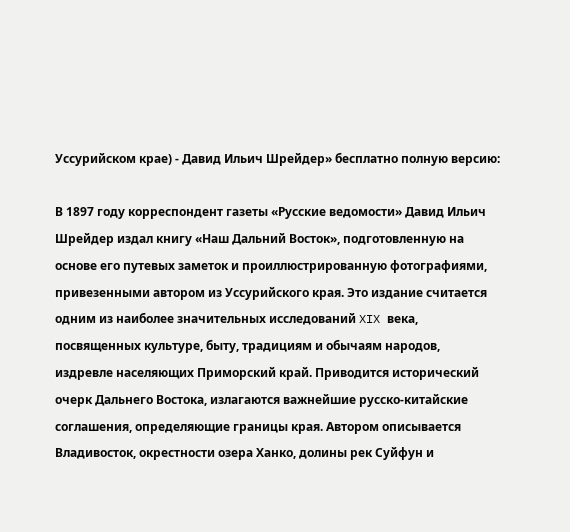Уссурийском крае) - Давид Ильич Шрейдер» бесплатно полную версию:

В 1897 году корреспондент газеты «Русские ведомости» Давид Ильич Шрейдер издал книгу «Наш Дальний Восток», подготовленную на основе его путевых заметок и проиллюстрированную фотографиями, привезенными автором из Уссурийского края. Это издание считается одним из наиболее значительных исследований XIX века, посвященных культуре, быту, традициям и обычаям народов, издревле населяющих Приморский край. Приводится исторический очерк Дальнего Востока, излагаются важнейшие русско-китайские соглашения, определяющие границы края. Автором описывается Владивосток, окрестности озера Ханко, долины рек Суйфун и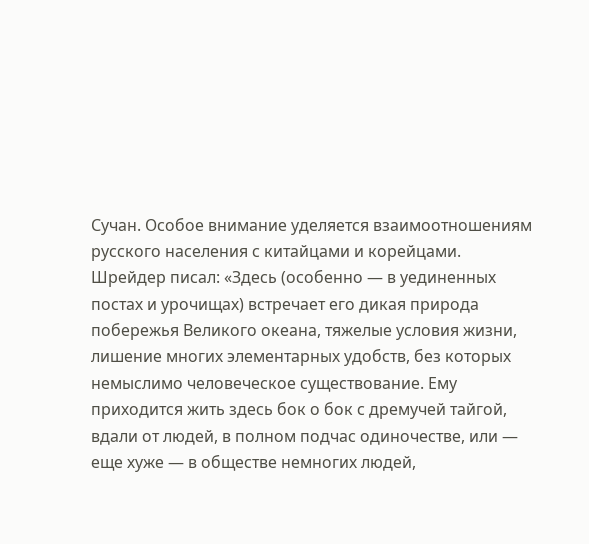Сучан. Особое внимание уделяется взаимоотношениям русского населения с китайцами и корейцами.
Шрейдер писал: «Здесь (особенно — в уединенных постах и урочищах) встречает его дикая природа побережья Великого океана, тяжелые условия жизни, лишение многих элементарных удобств, без которых немыслимо человеческое существование. Ему приходится жить здесь бок о бок с дремучей тайгой, вдали от людей, в полном подчас одиночестве, или — еще хуже — в обществе немногих людей,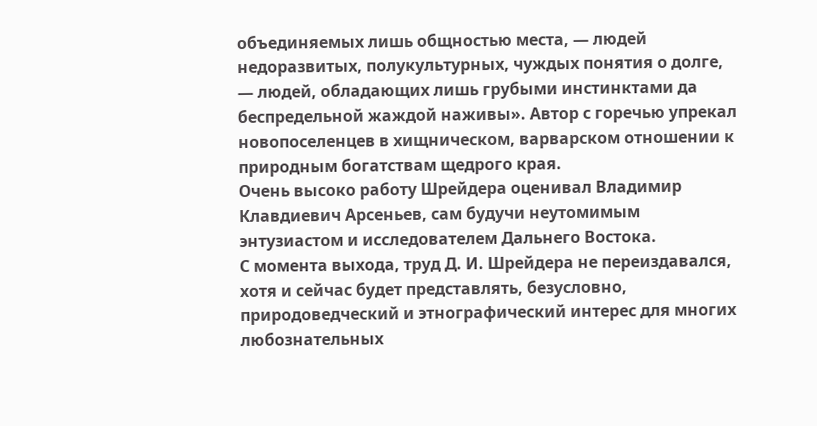объединяемых лишь общностью места, — людей недоразвитых, полукультурных, чуждых понятия о долге, — людей, обладающих лишь грубыми инстинктами да беспредельной жаждой наживы». Автор с горечью упрекал новопоселенцев в хищническом, варварском отношении к природным богатствам щедрого края.
Очень высоко работу Шрейдера оценивал Владимир Клавдиевич Арсеньев, сам будучи неутомимым энтузиастом и исследователем Дальнего Востока.
С момента выхода, труд Д. И. Шрейдера не переиздавался, хотя и сейчас будет представлять, безусловно, природоведческий и этнографический интерес для многих любознательных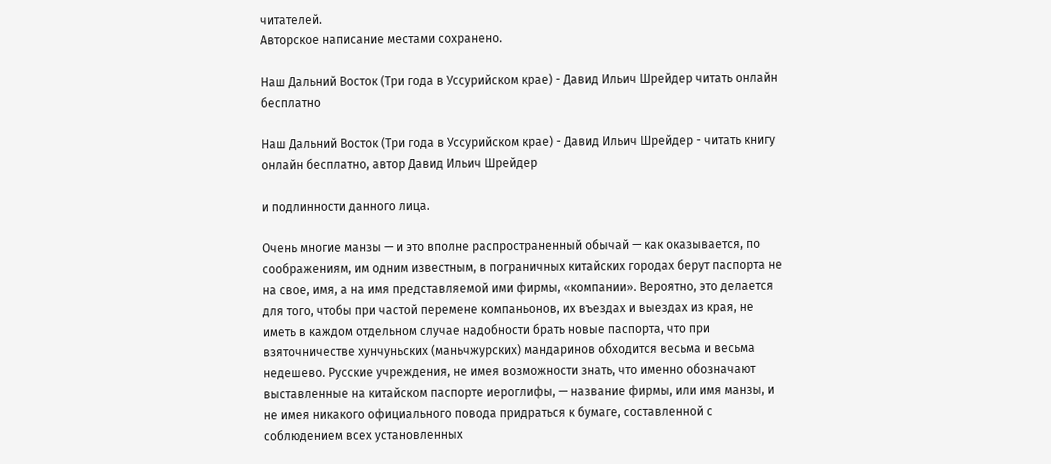читателей.
Авторское написание местами сохранено.

Наш Дальний Восток (Три года в Уссурийском крае) - Давид Ильич Шрейдер читать онлайн бесплатно

Наш Дальний Восток (Три года в Уссурийском крае) - Давид Ильич Шрейдер - читать книгу онлайн бесплатно, автор Давид Ильич Шрейдер

и подлинности данного лица.

Очень многие манзы — и это вполне распространенный обычай — как оказывается, по соображениям, им одним известным, в пограничных китайских городах берут паспорта не на свое, имя, а на имя представляемой ими фирмы, «компании». Вероятно, это делается для того, чтобы при частой перемене компаньонов, их въездах и выездах из края, не иметь в каждом отдельном случае надобности брать новые паспорта, что при взяточничестве хунчуньских (маньчжурских) мандаринов обходится весьма и весьма недешево. Русские учреждения, не имея возможности знать, что именно обозначают выставленные на китайском паспорте иероглифы, — название фирмы, или имя манзы, и не имея никакого официального повода придраться к бумаге, составленной с соблюдением всех установленных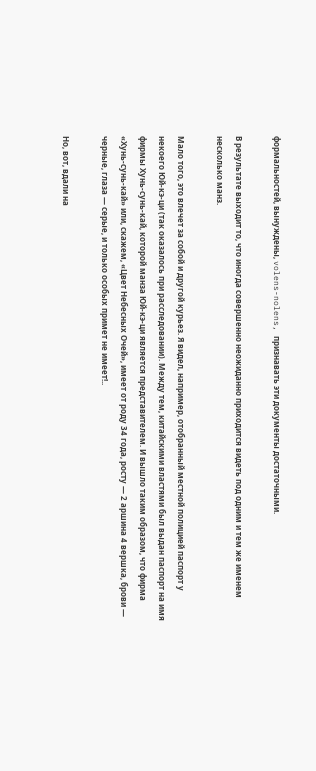формальностей, вынуждены, volens-nolens, признавать эти документы достаточными.

В результате выходит то, что иногда совершенно неожиданно приходится видеть под одним и тем же именем несколько манз.

Мало того, это влечет за собой и другой курьез. Я видел, например, отобранный местной полицией паспорт у некоего Юй-кэ-ци (так оказалось при расследовании). Между тем, китайскими властями был выдан паспорт на имя фирмы Хунь-сунь-кай, которой манза Юй-кэ-ци является представителем. И вышло таким образом, что фирма «Хунь-сунь-кай» или, скажем, «Цвет Небесных Очей», имеет от роду 34 года, росту — 2 аршина 4 вершка, брови — черные, глаза — серые, и только особых примет не имеет!..

Но, вот, вдали на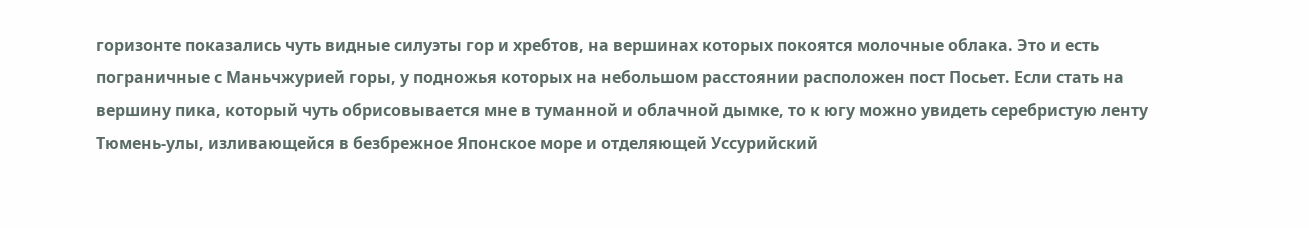горизонте показались чуть видные силуэты гор и хребтов, на вершинах которых покоятся молочные облака. Это и есть пограничные с Маньчжурией горы, у подножья которых на небольшом расстоянии расположен пост Посьет. Если стать на вершину пика, который чуть обрисовывается мне в туманной и облачной дымке, то к югу можно увидеть серебристую ленту Тюмень-улы, изливающейся в безбрежное Японское море и отделяющей Уссурийский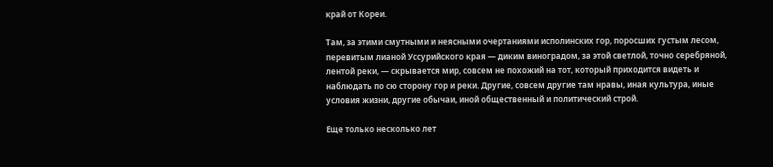край от Кореи.

Там, за этими смутными и неясными очертаниями исполинских гор, поросших густым лесом, перевитым лианой Уссурийского края — диким виноградом, за этой светлой, точно серебряной, лентой реки, — скрывается мир, совсем не похожий на тот, который приходится видеть и наблюдать по сю сторону гор и реки. Другие, совсем другие там нравы, иная культура, иные условия жизни, другие обычаи, иной общественный и политический строй.

Еще только несколько лет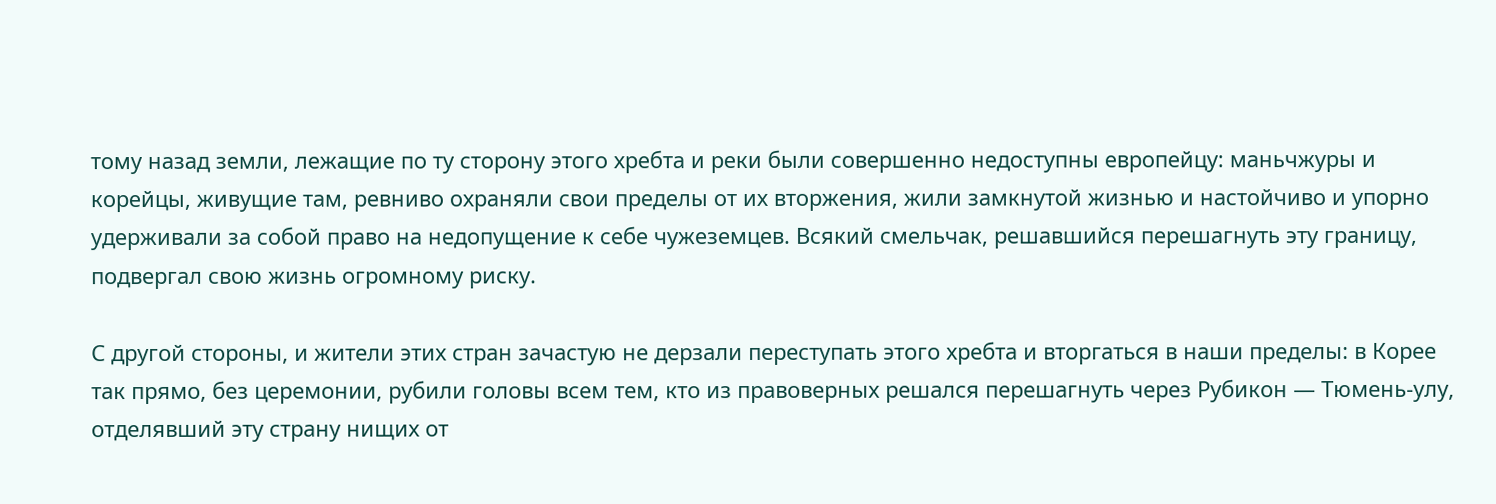тому назад земли, лежащие по ту сторону этого хребта и реки были совершенно недоступны европейцу: маньчжуры и корейцы, живущие там, ревниво охраняли свои пределы от их вторжения, жили замкнутой жизнью и настойчиво и упорно удерживали за собой право на недопущение к себе чужеземцев. Всякий смельчак, решавшийся перешагнуть эту границу, подвергал свою жизнь огромному риску.

С другой стороны, и жители этих стран зачастую не дерзали переступать этого хребта и вторгаться в наши пределы: в Корее так прямо, без церемонии, рубили головы всем тем, кто из правоверных решался перешагнуть через Рубикон — Тюмень-улу, отделявший эту страну нищих от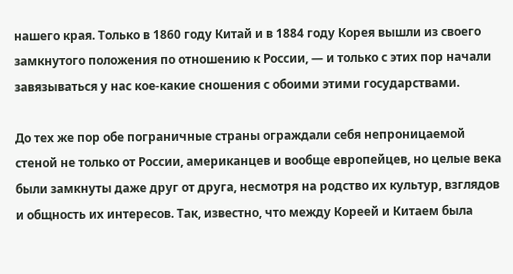нашего края. Только в 1860 году Китай и в 1884 году Корея вышли из своего замкнутого положения по отношению к России, — и только с этих пор начали завязываться у нас кое-какие сношения с обоими этими государствами.

До тех же пор обе пограничные страны ограждали себя непроницаемой стеной не только от России, американцев и вообще европейцев, но целые века были замкнуты даже друг от друга, несмотря на родство их культур, взглядов и общность их интересов. Так, известно, что между Кореей и Китаем была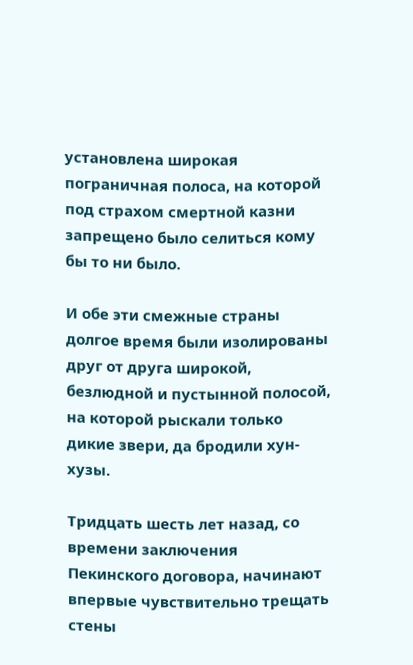установлена широкая пограничная полоса, на которой под страхом смертной казни запрещено было селиться кому бы то ни было.

И обе эти смежные страны долгое время были изолированы друг от друга широкой, безлюдной и пустынной полосой, на которой рыскали только дикие звери, да бродили хун-хузы.

Тридцать шесть лет назад, со времени заключения Пекинского договора, начинают впервые чувствительно трещать стены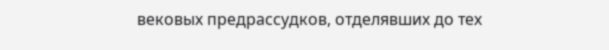вековых предрассудков, отделявших до тех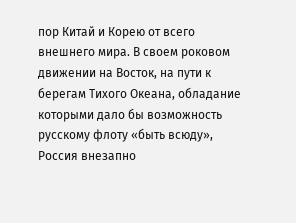пор Китай и Корею от всего внешнего мира. В своем роковом движении на Восток, на пути к берегам Тихого Океана, обладание которыми дало бы возможность русскому флоту «быть всюду», Россия внезапно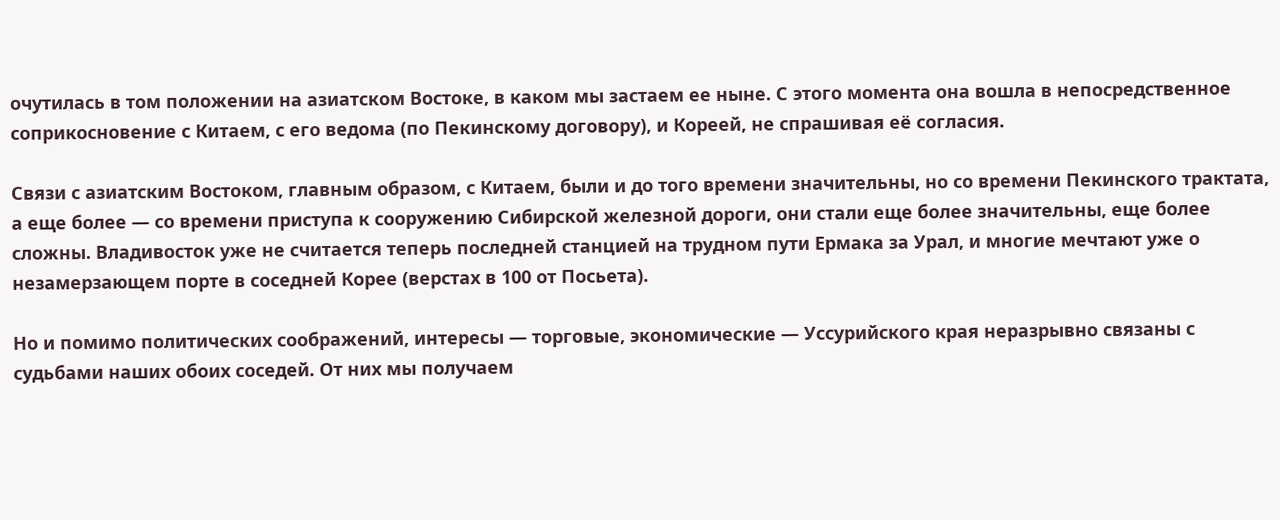очутилась в том положении на азиатском Востоке, в каком мы застаем ее ныне. С этого момента она вошла в непосредственное соприкосновение с Китаем, с его ведома (по Пекинскому договору), и Кореей, не спрашивая её согласия.

Связи с азиатским Востоком, главным образом, с Китаем, были и до того времени значительны, но со времени Пекинского трактата, а еще более — со времени приступа к сооружению Сибирской железной дороги, они стали еще более значительны, еще более сложны. Владивосток уже не считается теперь последней станцией на трудном пути Ермака за Урал, и многие мечтают уже о незамерзающем порте в соседней Корее (верстах в 100 от Посьета).

Но и помимо политических соображений, интересы — торговые, экономические — Уссурийского края неразрывно связаны с судьбами наших обоих соседей. От них мы получаем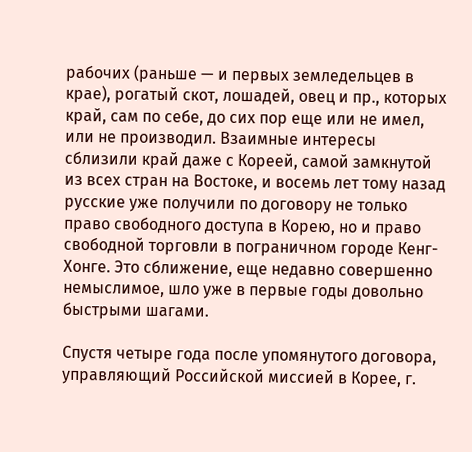рабочих (раньше — и первых земледельцев в крае), рогатый скот, лошадей, овец и пр., которых край, сам по себе, до сих пор еще или не имел, или не производил. Взаимные интересы сблизили край даже с Кореей, самой замкнутой из всех стран на Востоке, и восемь лет тому назад русские уже получили по договору не только право свободного доступа в Корею, но и право свободной торговли в пограничном городе Кенг-Хонге. Это сближение, еще недавно совершенно немыслимое, шло уже в первые годы довольно быстрыми шагами.

Спустя четыре года после упомянутого договора, управляющий Российской миссией в Корее, г.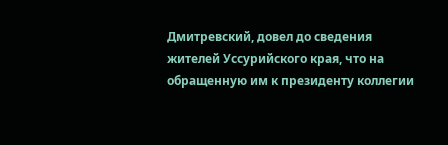Дмитревский, довел до сведения жителей Уссурийского края, что на обращенную им к президенту коллегии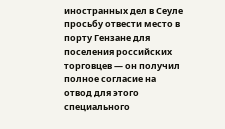иностранных дел в Сеуле просьбу отвести место в порту Гензане для поселения российских торговцев — он получил полное согласие на отвод для этого специального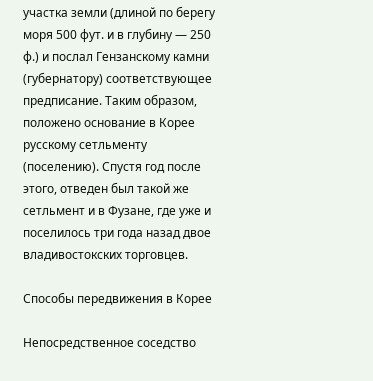участка земли (длиной по берегу моря 500 фут. и в глубину — 250 ф.) и послал Гензанскому камни (губернатору) соответствующее предписание. Таким образом, положено основание в Корее русскому сетльменту (поселению). Спустя год после этого, отведен был такой же сетльмент и в Фузане, где уже и поселилось три года назад двое владивостокских торговцев.

Способы передвижения в Корее

Непосредственное соседство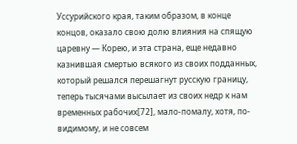Уссурийского края, таким образом, в конце концов, оказало свою долю влияния на спящую царевну — Корею, и эта страна, еще недавно казнившая смертью всякого из своих подданных, который решался перешагнут русскую границу, теперь тысячами высылает из своих недр к нам временных рабочих[72], мало-помалу, хотя, по-видимому, и не совсем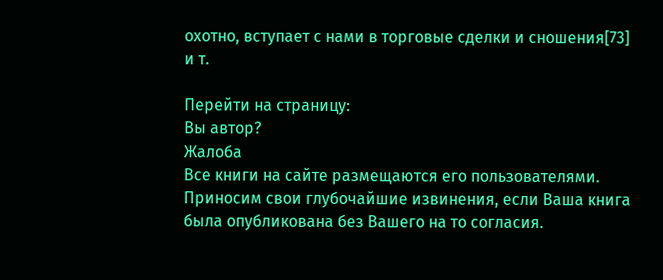охотно, вступает с нами в торговые сделки и сношения[73] и т.

Перейти на страницу:
Вы автор?
Жалоба
Все книги на сайте размещаются его пользователями. Приносим свои глубочайшие извинения, если Ваша книга была опубликована без Вашего на то согласия.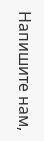Напишите нам,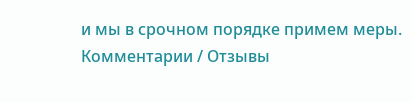и мы в срочном порядке примем меры.
Комментарии / Отзывы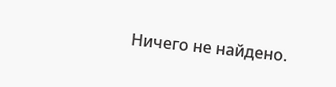Ничего не найдено.